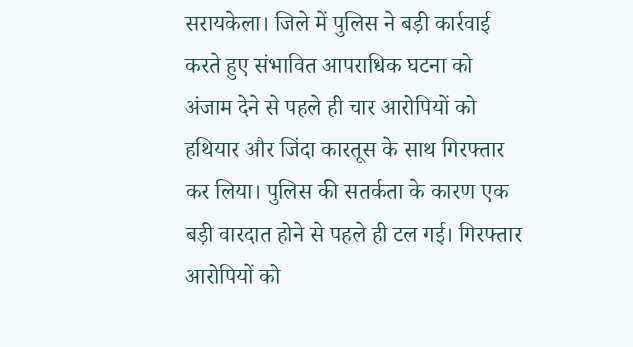सरायकेला। जिले में पुलिस ने बड़ी कार्रवाई करते हुए संभावित आपराधिक घटना को अंजाम देने से पहले ही चार आरोपियों को हथियार और जिंदा कारतूस के साथ गिरफ्तार कर लिया। पुलिस की सतर्कता के कारण एक बड़ी वारदात होने से पहले ही टल गई। गिरफ्तार आरोपियों को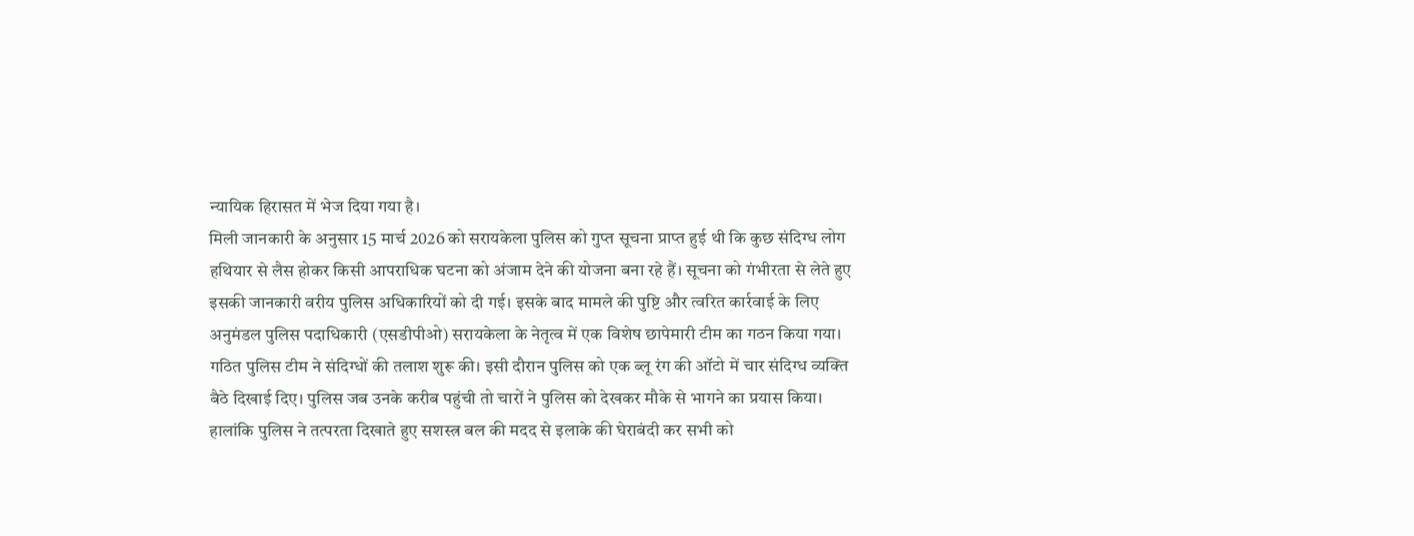न्यायिक हिरासत में भेज दिया गया है।
मिली जानकारी के अनुसार 15 मार्च 2026 को सरायकेला पुलिस को गुप्त सूचना प्राप्त हुई थी कि कुछ संदिग्ध लोग हथियार से लैस होकर किसी आपराधिक घटना को अंजाम देने की योजना बना रहे हैं। सूचना को गंभीरता से लेते हुए इसकी जानकारी वरीय पुलिस अधिकारियों को दी गई। इसके बाद मामले की पुष्टि और त्वरित कार्रवाई के लिए अनुमंडल पुलिस पदाधिकारी (एसडीपीओ) सरायकेला के नेतृत्व में एक विशेष छापेमारी टीम का गठन किया गया।
गठित पुलिस टीम ने संदिग्धों की तलाश शुरू की। इसी दौरान पुलिस को एक ब्लू रंग की ऑटो में चार संदिग्ध व्यक्ति बैठे दिखाई दिए। पुलिस जब उनके करीब पहुंची तो चारों ने पुलिस को देखकर मौके से भागने का प्रयास किया। हालांकि पुलिस ने तत्परता दिखाते हुए सशस्त्र बल की मदद से इलाके की घेराबंदी कर सभी को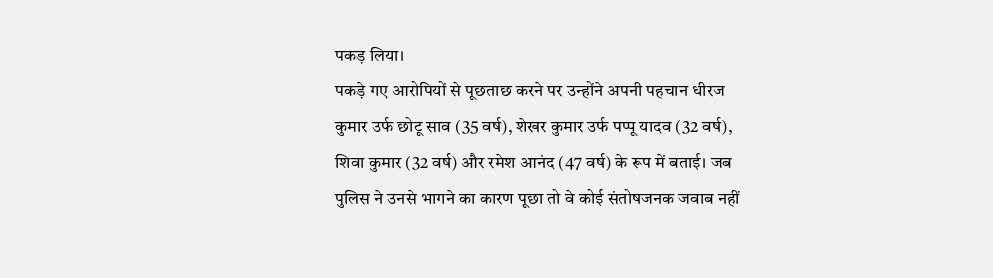पकड़ लिया।
पकड़े गए आरोपियों से पूछताछ करने पर उन्होंने अपनी पहचान धीरज कुमार उर्फ छोटू साव (35 वर्ष), शेखर कुमार उर्फ पप्पू यादव (32 वर्ष), शिवा कुमार (32 वर्ष) और रमेश आनंद (47 वर्ष) के रूप में बताई। जब पुलिस ने उनसे भागने का कारण पूछा तो वे कोई संतोषजनक जवाब नहीं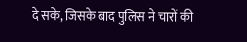दे सके, जिसके बाद पुलिस ने चारों की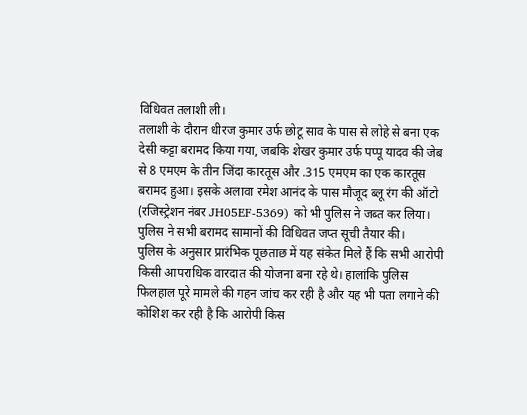विधिवत तलाशी ली।
तलाशी के दौरान धीरज कुमार उर्फ छोटू साव के पास से लोहे से बना एक देसी कट्टा बरामद किया गया, जबकि शेखर कुमार उर्फ पप्पू यादव की जेब से 8 एमएम के तीन जिंदा कारतूस और .315 एमएम का एक कारतूस बरामद हुआ। इसके अलावा रमेश आनंद के पास मौजूद ब्लू रंग की ऑटो (रजिस्ट्रेशन नंबर JH05EF-5369) को भी पुलिस ने जब्त कर लिया। पुलिस ने सभी बरामद सामानों की विधिवत जप्त सूची तैयार की।
पुलिस के अनुसार प्रारंभिक पूछताछ में यह संकेत मिले हैं कि सभी आरोपी किसी आपराधिक वारदात की योजना बना रहे थे। हालांकि पुलिस फिलहाल पूरे मामले की गहन जांच कर रही है और यह भी पता लगाने की कोशिश कर रही है कि आरोपी किस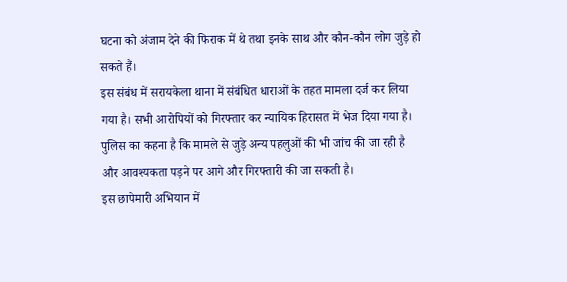घटना को अंजाम देने की फिराक में थे तथा इनके साथ और कौन-कौन लोग जुड़े हो सकते हैं।
इस संबंध में सरायकेला थाना में संबंधित धाराओं के तहत मामला दर्ज कर लिया गया है। सभी आरोपियों को गिरफ्तार कर न्यायिक हिरासत में भेज दिया गया है। पुलिस का कहना है कि मामले से जुड़े अन्य पहलुओं की भी जांच की जा रही है और आवश्यकता पड़ने पर आगे और गिरफ्तारी की जा सकती है।
इस छापेमारी अभियान में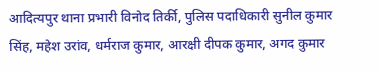आदित्यपुर थाना प्रभारी विनोद तिर्की, पुलिस पदाधिकारी सुनील कुमार सिंह, महेश उरांव, धर्मराज कुमार, आरक्षी दीपक कुमार, अगद कुमार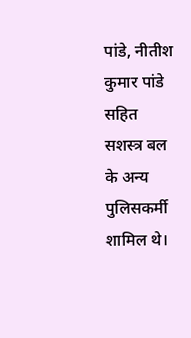पांडे, नीतीश कुमार पांडे सहित सशस्त्र बल के अन्य पुलिसकर्मी शामिल थे।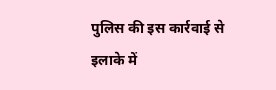पुलिस की इस कार्रवाई से इलाके में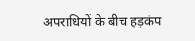अपराधियों के बीच हड़कंप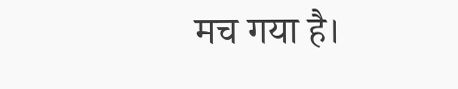मच गया है।